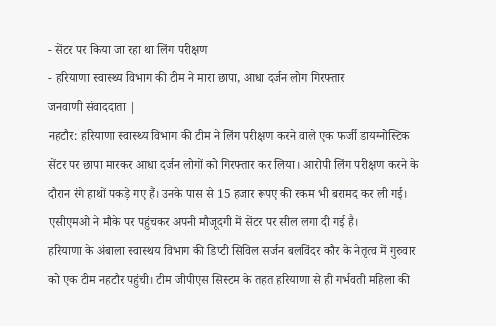- सेंटर पर किया जा रहा था लिंग परीक्षण
- हरियाणा स्वास्थ्य विभाग की टीम ने मारा छापा, आधा दर्जन लोग गिरफ्तार
जनवाणी संवाददाता |
नहटौर: हरियाणा स्वास्थ्य विभाग की टीम ने लिंग परीक्षण करने वाले एक फर्जी डायग्नोस्टिक सेंटर पर छापा मारकर आधा दर्जन लोगों को गिरफ्तार कर लिया। आरोपी लिंग परीक्षण करने के दौरान रंगे हाथों पकड़े गए हैं। उनके पास से 15 हजार रूपए की रकम भी बरामद कर ली गई। एसीएमओ ने मौके पर पहुंचकर अपनी मौजूदगी में सेंटर पर सील लगा दी गई है।
हरियाणा के अंबाला स्वास्थय विभाग की डिप्टी सिविल सर्जन बलविंदर कौर के नेतृत्व में गुरुवार को एक टीम नहटौर पहुंची। टीम जीपीएस सिस्टम के तहत हरियाणा से ही गर्भवती महिला की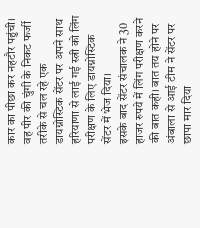कार का पीछा कर नहटौर पहुंची। वह पीर की चुंगी के निकट फर्जी तरीके से चल रहे एक डायग्नोस्टिक सेंटर पर अपने साथ हरियाणा से लाई गई स्त्री को लिंग परीक्षण के लिए डायग्नोस्टिक सेंटर में भेज दिया।
इसके बाद सेंटर संचालक ने 30 हाजर रुपये में लिंग परीक्षण करने की बात कही। बात तय होने पर अंबाला से आई टीम ने सेंटर पर छापा मार दिया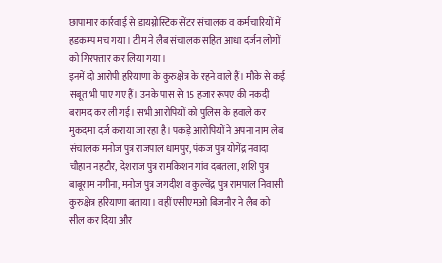छापामार कार्रवाई से डायग्नोस्टिक सेंटर संचालक व कर्मचारियों में हडकम्प मच गया। टीम ने लैब संचालक सहित आधा दर्जन लोगों को गिरफ्तार कर लिया गया।
इनमें दो आरोपी हरियाणा के कुरुक्षेत्र के रहने वाले हैं। मौके से कई सबूत भी पाए गए हैं। उनके पास से 15 हजार रूपए की नकदी बरामद कर ली गई। सभी आरोपियों को पुलिस के हवाले कर मुकदमा दर्ज कराया जा रहा है। पकड़े आरोपियों ने अपना नाम लेब संचालक मनोज पुत्र राजपाल धामपुर, पंकज पुत्र योगेंद्र नवादा चौहान नहटौर, देशराज पुत्र रामकिशन गांव दबतला, शशि पुत्र बाबूराम नगीना, मनोज पुत्र जगदीश व कुल्वेंद्र पुत्र रामपाल निवासी कुरुक्षेत्र हरियाणा बताया। वहीं एसीएमओ बिजनौर ने लैब को सील कर दिया और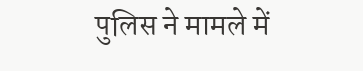पुलिस ने मामले में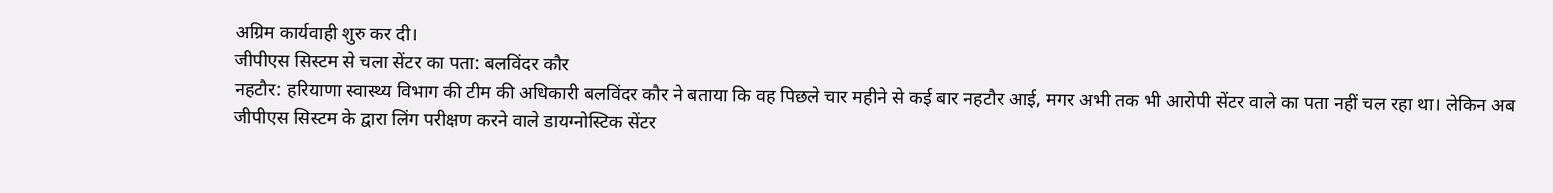अग्रिम कार्यवाही शुरु कर दी।
जीपीएस सिस्टम से चला सेंटर का पता: बलविंदर कौर
नहटौर: हरियाणा स्वास्थ्य विभाग की टीम की अधिकारी बलविंदर कौर ने बताया कि वह पिछले चार महीने से कई बार नहटौर आई, मगर अभी तक भी आरोपी सेंटर वाले का पता नहीं चल रहा था। लेकिन अब जीपीएस सिस्टम के द्वारा लिंग परीक्षण करने वाले डायग्नोस्टिक सेंटर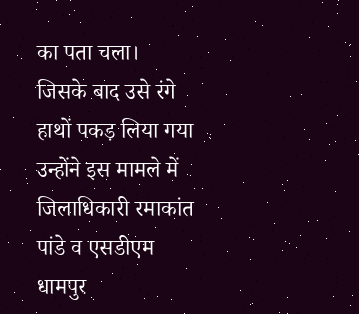का पता चला।
जिसके बाद उसे रंगे हाथों पकड़ लिया गया उन्होंने इस मामले में जिलाधिकारी रमाकांत पांडे व एसडीएम धामपुर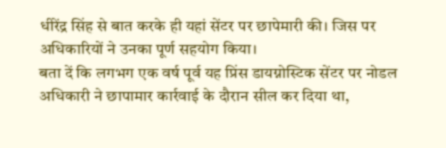धीरेंद्र सिंह से बात करके ही यहां सेंटर पर छापेमारी की। जिस पर अधिकारियों ने उनका पूर्ण सहयोग किया।
बता दें कि लगभग एक वर्ष पूर्व यह प्रिंस डायग्नोस्टिक सेंटर पर नोडल अधिकारी ने छापामार कार्रवाई के दौरान सील कर दिया था,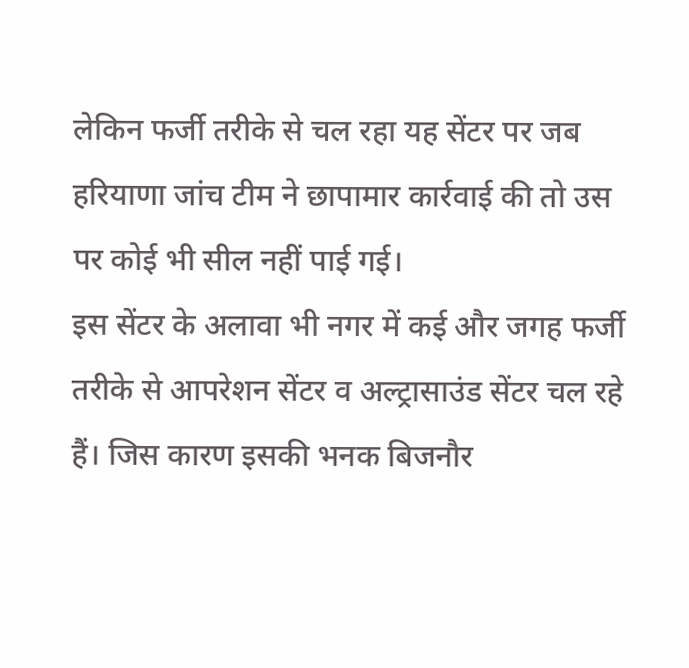लेकिन फर्जी तरीके से चल रहा यह सेंटर पर जब हरियाणा जांच टीम ने छापामार कार्रवाई की तो उस पर कोई भी सील नहीं पाई गई।
इस सेंटर के अलावा भी नगर में कई और जगह फर्जी तरीके से आपरेशन सेंटर व अल्ट्रासाउंड सेंटर चल रहे हैं। जिस कारण इसकी भनक बिजनौर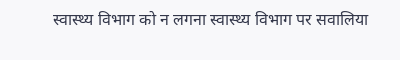स्वास्थ्य विभाग को न लगना स्वास्थ्य विभाग पर सवालिया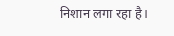निशान लगा रहा है।